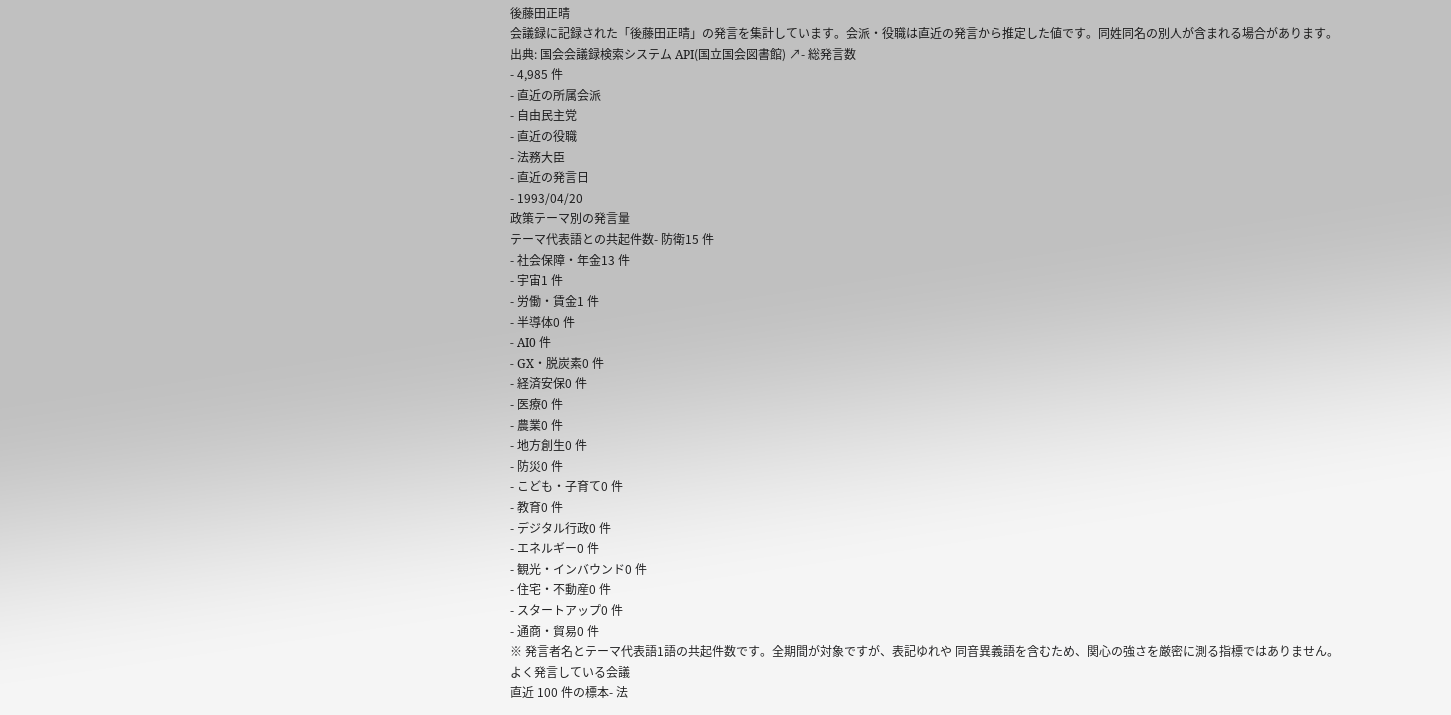後藤田正晴
会議録に記録された「後藤田正晴」の発言を集計しています。会派・役職は直近の発言から推定した値です。同姓同名の別人が含まれる場合があります。
出典: 国会会議録検索システム API(国立国会図書館) ↗- 総発言数
- 4,985 件
- 直近の所属会派
- 自由民主党
- 直近の役職
- 法務大臣
- 直近の発言日
- 1993/04/20
政策テーマ別の発言量
テーマ代表語との共起件数- 防衛15 件
- 社会保障・年金13 件
- 宇宙1 件
- 労働・賃金1 件
- 半導体0 件
- AI0 件
- GX・脱炭素0 件
- 経済安保0 件
- 医療0 件
- 農業0 件
- 地方創生0 件
- 防災0 件
- こども・子育て0 件
- 教育0 件
- デジタル行政0 件
- エネルギー0 件
- 観光・インバウンド0 件
- 住宅・不動産0 件
- スタートアップ0 件
- 通商・貿易0 件
※ 発言者名とテーマ代表語1語の共起件数です。全期間が対象ですが、表記ゆれや 同音異義語を含むため、関心の強さを厳密に測る指標ではありません。
よく発言している会議
直近 100 件の標本- 法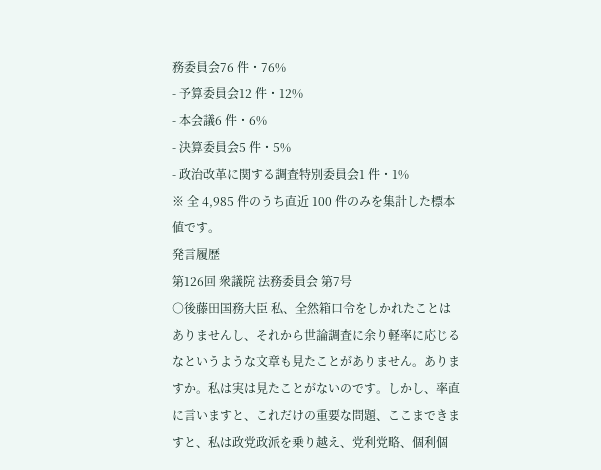務委員会76 件・76%
- 予算委員会12 件・12%
- 本会議6 件・6%
- 決算委員会5 件・5%
- 政治改革に関する調査特別委員会1 件・1%
※ 全 4,985 件のうち直近 100 件のみを集計した標本値です。
発言履歴
第126回 衆議院 法務委員会 第7号
○後藤田国務大臣 私、全然箱口令をしかれたことはありませんし、それから世論調査に余り軽率に応じるなというような文章も見たことがありません。ありますか。私は実は見たことがないのです。しかし、率直に言いますと、これだけの重要な問題、ここまできますと、私は政党政派を乗り越え、党利党略、個利個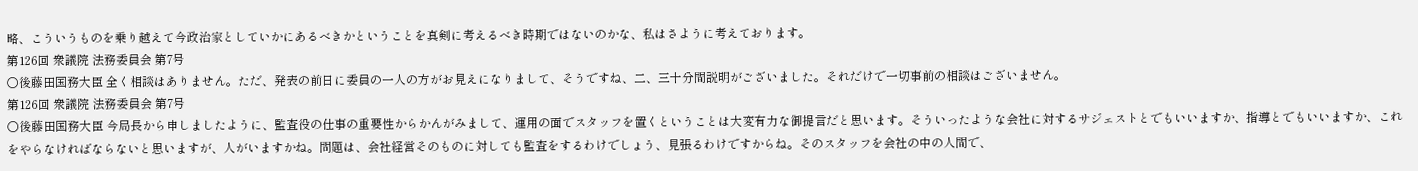略、こういうものを乗り越えて今政治家としていかにあるべきかということを真剣に考えるべき時期ではないのかな、私はさように考えております。
第126回 衆議院 法務委員会 第7号
○後藤田国務大臣 全く相談はありません。ただ、発表の前日に委員の一人の方がお見えになりまして、そうですね、二、三十分間説明がございました。それだけで一切事前の相談はございません。
第126回 衆議院 法務委員会 第7号
○後藤田国務大臣 今局長から申しましたように、監査役の仕事の重要性からかんがみまして、運用の面でスタッフを置くということは大変有力な御提言だと思います。そういったような会社に対するサジェストとでもいいますか、指導とでもいいますか、これをやらなければならないと思いますが、人がいますかね。問題は、会社経営そのものに対しても監査をするわけでしょう、見張るわけですからね。そのスタッフを会社の中の人間で、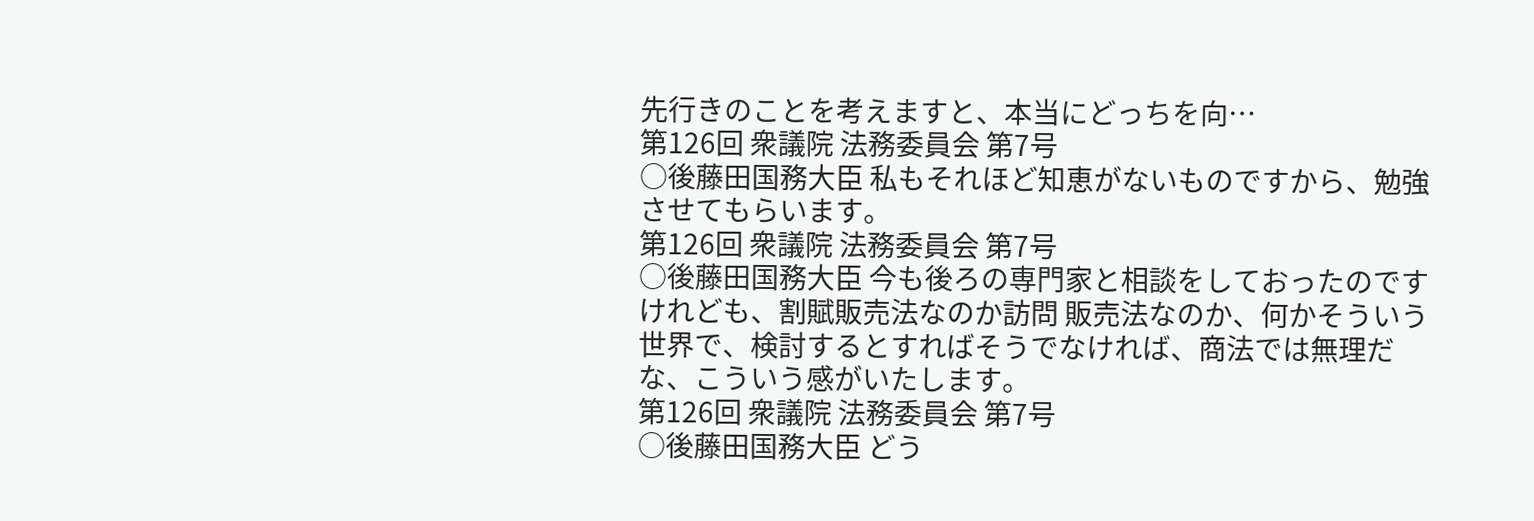先行きのことを考えますと、本当にどっちを向…
第126回 衆議院 法務委員会 第7号
○後藤田国務大臣 私もそれほど知恵がないものですから、勉強させてもらいます。
第126回 衆議院 法務委員会 第7号
○後藤田国務大臣 今も後ろの専門家と相談をしておったのですけれども、割賦販売法なのか訪問 販売法なのか、何かそういう世界で、検討するとすればそうでなければ、商法では無理だな、こういう感がいたします。
第126回 衆議院 法務委員会 第7号
○後藤田国務大臣 どう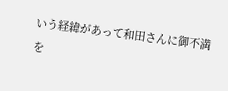いう経緯があって和田さんに御不満を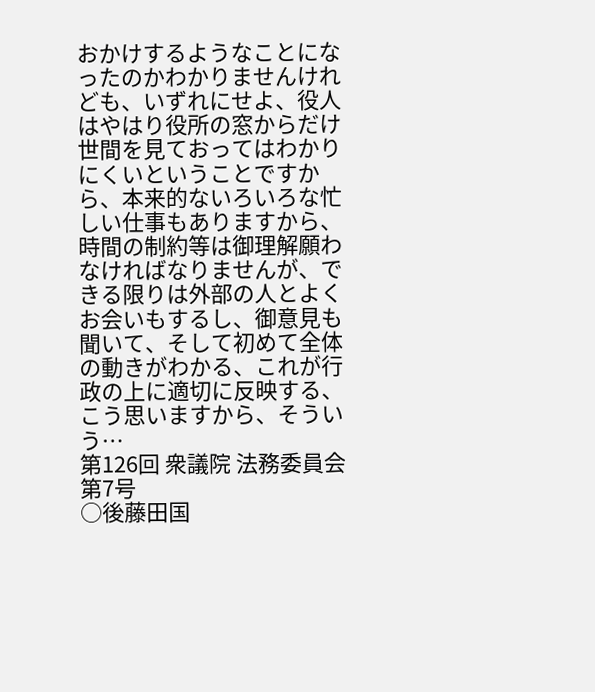おかけするようなことになったのかわかりませんけれども、いずれにせよ、役人はやはり役所の窓からだけ世間を見ておってはわかりにくいということですから、本来的ないろいろな忙しい仕事もありますから、時間の制約等は御理解願わなければなりませんが、できる限りは外部の人とよくお会いもするし、御意見も聞いて、そして初めて全体の動きがわかる、これが行政の上に適切に反映する、こう思いますから、そういう…
第126回 衆議院 法務委員会 第7号
○後藤田国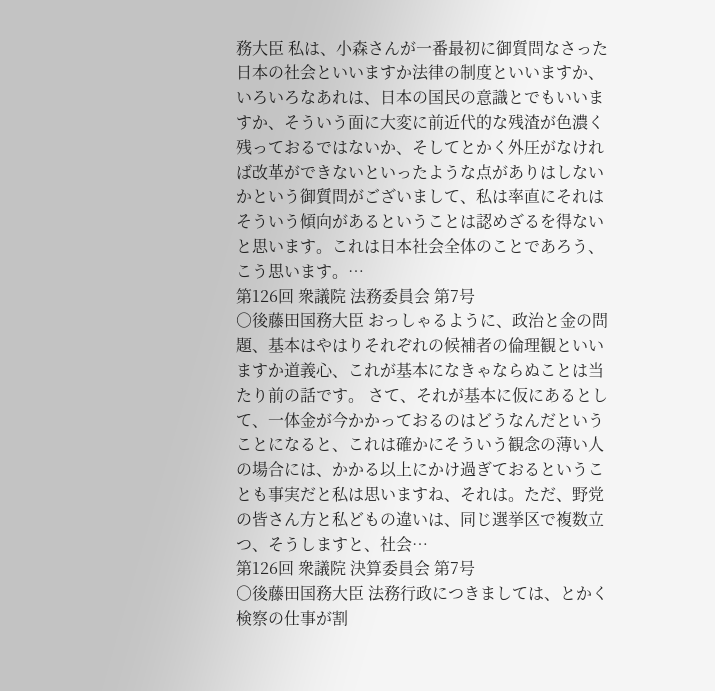務大臣 私は、小森さんが一番最初に御質問なさった日本の社会といいますか法律の制度といいますか、いろいろなあれは、日本の国民の意識とでもいいますか、そういう面に大変に前近代的な残渣が色濃く残っておるではないか、そしてとかく外圧がなければ改革ができないといったような点がありはしないかという御質問がございまして、私は率直にそれはそういう傾向があるということは認めざるを得ないと思います。これは日本社会全体のことであろう、こう思います。…
第126回 衆議院 法務委員会 第7号
○後藤田国務大臣 おっしゃるように、政治と金の問題、基本はやはりそれぞれの候補者の倫理観といいますか道義心、これが基本になきゃならぬことは当たり前の話です。 さて、それが基本に仮にあるとして、一体金が今かかっておるのはどうなんだということになると、これは確かにそういう観念の薄い人の場合には、かかる以上にかけ過ぎておるということも事実だと私は思いますね、それは。ただ、野党の皆さん方と私どもの違いは、同じ選挙区で複数立つ、そうしますと、社会…
第126回 衆議院 決算委員会 第7号
○後藤田国務大臣 法務行政につきましては、とかく検察の仕事が割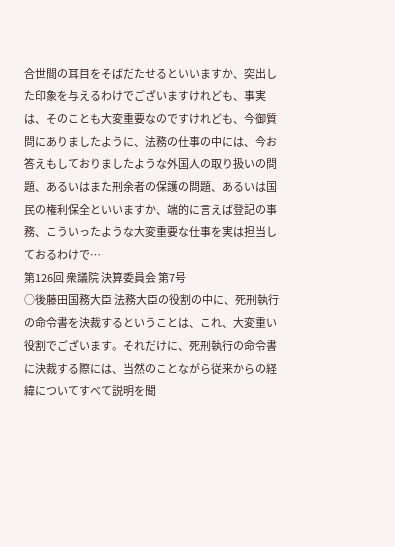合世間の耳目をそばだたせるといいますか、突出した印象を与えるわけでございますけれども、事実は、そのことも大変重要なのですけれども、今御質問にありましたように、法務の仕事の中には、今お答えもしておりましたような外国人の取り扱いの問題、あるいはまた刑余者の保護の問題、あるいは国民の権利保全といいますか、端的に言えば登記の事務、こういったような大変重要な仕事を実は担当しておるわけで…
第126回 衆議院 決算委員会 第7号
○後藤田国務大臣 法務大臣の役割の中に、死刑執行の命令書を決裁するということは、これ、大変重い役割でございます。それだけに、死刑執行の命令書に決裁する際には、当然のことながら従来からの経緯についてすべて説明を聞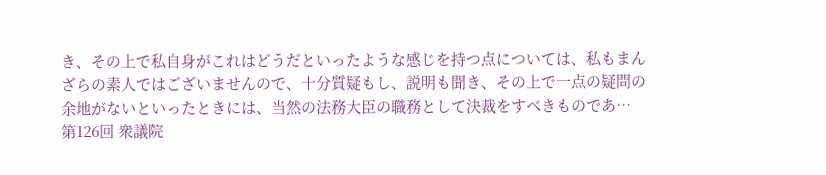き、その上で私自身がこれはどうだといったような感じを持つ点については、私もまんざらの素人ではございませんので、十分質疑もし、説明も聞き、その上で一点の疑問の余地がないといったときには、当然の法務大臣の職務として決裁をすべきものであ…
第126回 衆議院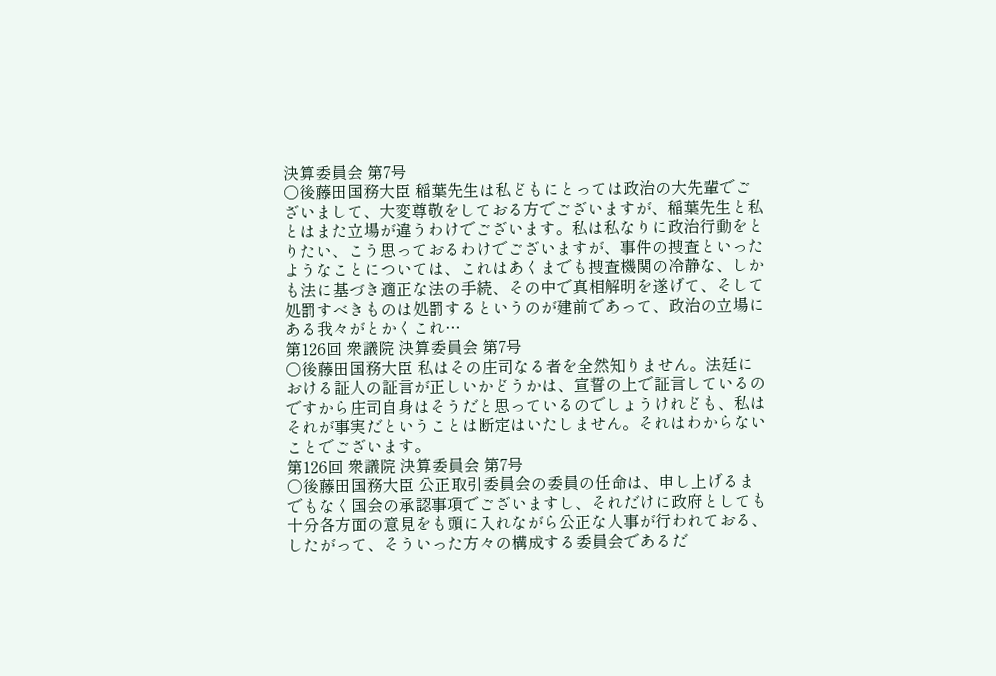決算委員会 第7号
○後藤田国務大臣 稲葉先生は私どもにとっては政治の大先輩でございまして、大変尊敬をしておる方でございますが、稲葉先生と私とはまた立場が違うわけでございます。私は私なりに政治行動をとりたい、こう思っておるわけでございますが、事件の捜査といったようなことについては、これはあくまでも捜査機関の冷静な、しかも法に基づき適正な法の手続、その中で真相解明を遂げて、そして処罰すべきものは処罰するというのが建前であって、政治の立場にある我々がとかくこれ…
第126回 衆議院 決算委員会 第7号
○後藤田国務大臣 私はその庄司なる者を全然知りません。法廷における証人の証言が正しいかどうかは、宣誓の上で証言しているのですから庄司自身はそうだと思っているのでしょうけれども、私はそれが事実だということは断定はいたしません。それはわからないことでございます。
第126回 衆議院 決算委員会 第7号
○後藤田国務大臣 公正取引委員会の委員の任命は、申し上げるまでもなく国会の承認事項でございますし、それだけに政府としても十分各方面の意見をも頭に入れながら公正な人事が行われておる、したがって、そういった方々の構成する委員会であるだ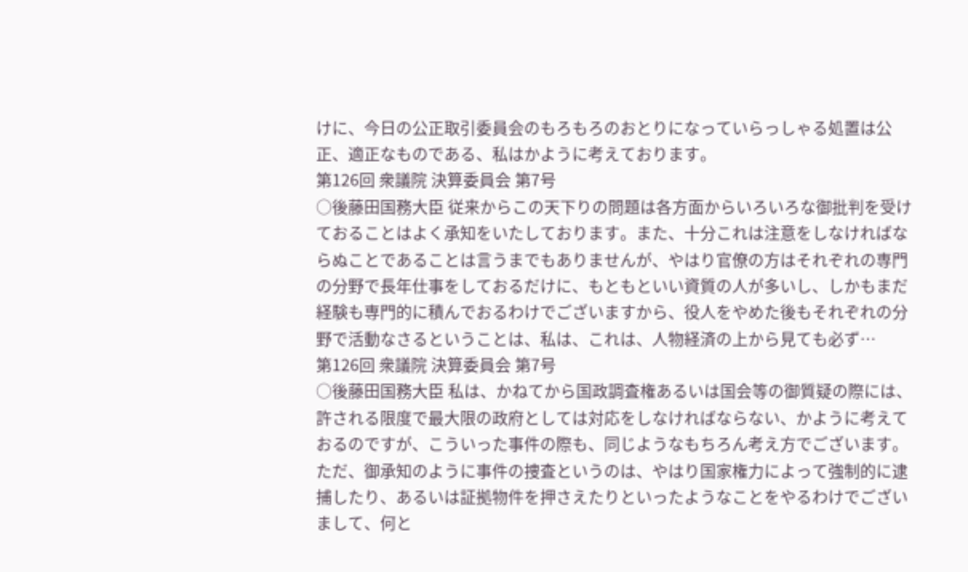けに、今日の公正取引委員会のもろもろのおとりになっていらっしゃる処置は公正、適正なものである、私はかように考えております。
第126回 衆議院 決算委員会 第7号
○後藤田国務大臣 従来からこの天下りの問題は各方面からいろいろな御批判を受けておることはよく承知をいたしております。また、十分これは注意をしなければならぬことであることは言うまでもありませんが、やはり官僚の方はそれぞれの専門の分野で長年仕事をしておるだけに、もともといい資質の人が多いし、しかもまだ経験も専門的に積んでおるわけでございますから、役人をやめた後もそれぞれの分野で活動なさるということは、私は、これは、人物経済の上から見ても必ず…
第126回 衆議院 決算委員会 第7号
○後藤田国務大臣 私は、かねてから国政調査権あるいは国会等の御質疑の際には、許される限度で最大限の政府としては対応をしなければならない、かように考えておるのですが、こういった事件の際も、同じようなもちろん考え方でございます。 ただ、御承知のように事件の捜査というのは、やはり国家権力によって強制的に逮捕したり、あるいは証拠物件を押さえたりといったようなことをやるわけでございまして、何と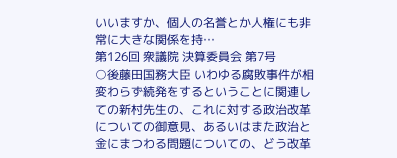いいますか、個人の名誉とか人権にも非常に大きな関係を持…
第126回 衆議院 決算委員会 第7号
○後藤田国務大臣 いわゆる腐敗事件が相変わらず続発をするということに関連しての新村先生の、これに対する政治改革についての御意見、あるいはまた政治と金にまつわる問題についての、どう改革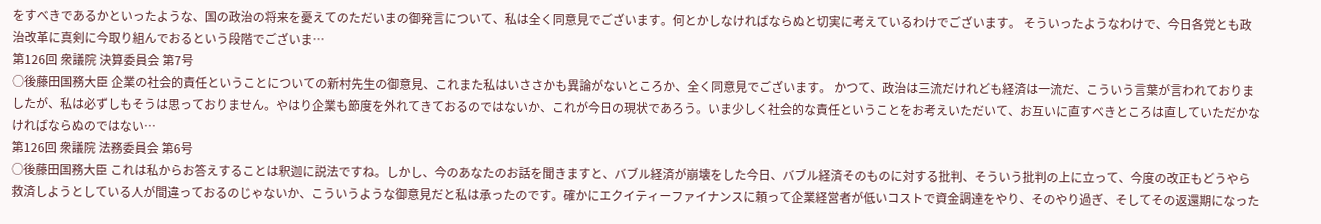をすべきであるかといったような、国の政治の将来を憂えてのただいまの御発言について、私は全く同意見でございます。何とかしなければならぬと切実に考えているわけでございます。 そういったようなわけで、今日各党とも政治改革に真剣に今取り組んでおるという段階でございま…
第126回 衆議院 決算委員会 第7号
○後藤田国務大臣 企業の社会的責任ということについての新村先生の御意見、これまた私はいささかも異論がないところか、全く同意見でございます。 かつて、政治は三流だけれども経済は一流だ、こういう言葉が言われておりましたが、私は必ずしもそうは思っておりません。やはり企業も節度を外れてきておるのではないか、これが今日の現状であろう。いま少しく社会的な責任ということをお考えいただいて、お互いに直すべきところは直していただかなければならぬのではない…
第126回 衆議院 法務委員会 第6号
○後藤田国務大臣 これは私からお答えすることは釈迦に説法ですね。しかし、今のあなたのお話を聞きますと、バブル経済が崩壊をした今日、バブル経済そのものに対する批判、そういう批判の上に立って、今度の改正もどうやら救済しようとしている人が間違っておるのじゃないか、こういうような御意見だと私は承ったのです。確かにエクイティーファイナンスに頼って企業経営者が低いコストで資金調達をやり、そのやり過ぎ、そしてその返還期になった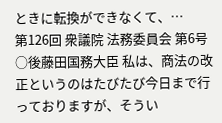ときに転換ができなくて、…
第126回 衆議院 法務委員会 第6号
○後藤田国務大臣 私は、商法の改正というのはたびたび今日まで行っておりますが、そうい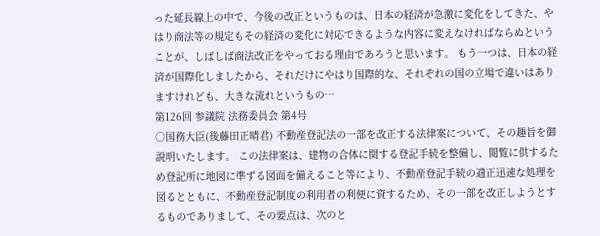った延長線上の中で、今後の改正というものは、日本の経済が急激に変化をしてきた、やはり商法等の規定もその経済の変化に対応できるような内容に変えなければならぬということが、しばしば商法改正をやっておる理由であろうと思います。 もう一つは、日本の経済が国際化しましたから、それだけにやはり国際的な、それぞれの国の立場で違いはありますけれども、大きな流れというもの…
第126回 参議院 法務委員会 第4号
○国務大臣(後藤田正晴君) 不動産登記法の一部を改正する法律案について、その趣旨を御説明いたします。 この法律案は、建物の合体に関する登記手続を整備し、閲覧に供するため登記所に地図に準ずる図面を備えること等により、不動産登記手続の適正迅速な処理を図るとともに、不動産登記制度の利用者の利便に資するため、その一部を改正しようとするものでありまして、その要点は、次のと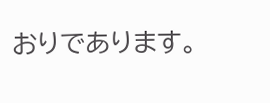おりであります。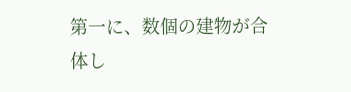第一に、数個の建物が合体し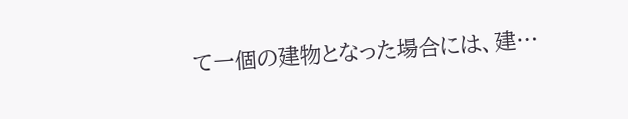て一個の建物となった場合には、建…